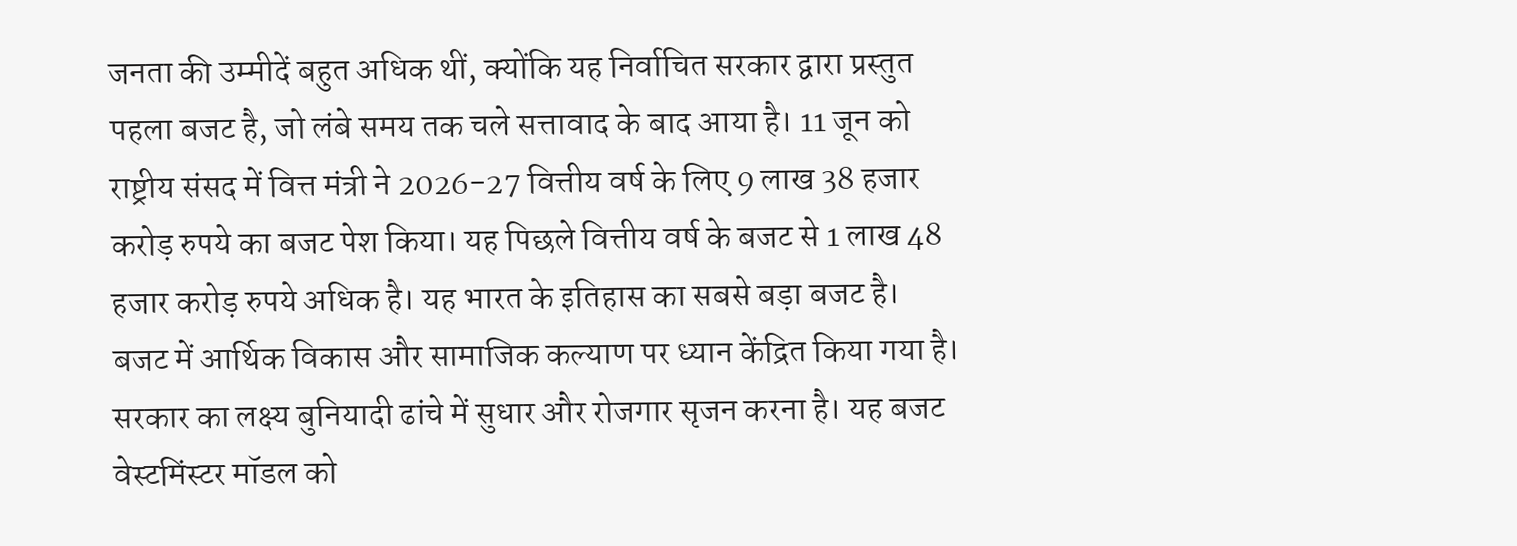जनता की उम्मीदें बहुत अधिक थीं, क्योंकि यह निर्वाचित सरकार द्वारा प्रस्तुत पहला बजट है, जो लंबे समय तक चले सत्तावाद के बाद आया है। 11 जून को राष्ट्रीय संसद में वित्त मंत्री ने 2026-27 वित्तीय वर्ष के लिए 9 लाख 38 हजार करोड़ रुपये का बजट पेश किया। यह पिछले वित्तीय वर्ष के बजट से 1 लाख 48 हजार करोड़ रुपये अधिक है। यह भारत के इतिहास का सबसे बड़ा बजट है। बजट में आर्थिक विकास और सामाजिक कल्याण पर ध्यान केंद्रित किया गया है। सरकार का लक्ष्य बुनियादी ढांचे में सुधार और रोजगार सृजन करना है। यह बजट वेस्टमिंस्टर मॉडल को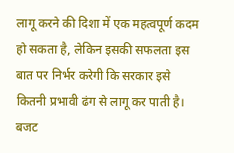लागू करने की दिशा में एक महत्वपूर्ण कदम हो सकता है, लेकिन इसकी सफलता इस बात पर निर्भर करेगी कि सरकार इसे कितनी प्रभावी ढंग से लागू कर पाती है। बजट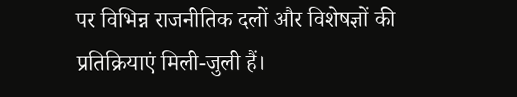पर विभिन्न राजनीतिक दलों और विशेषज्ञों की प्रतिक्रियाएं मिली-जुली हैं।